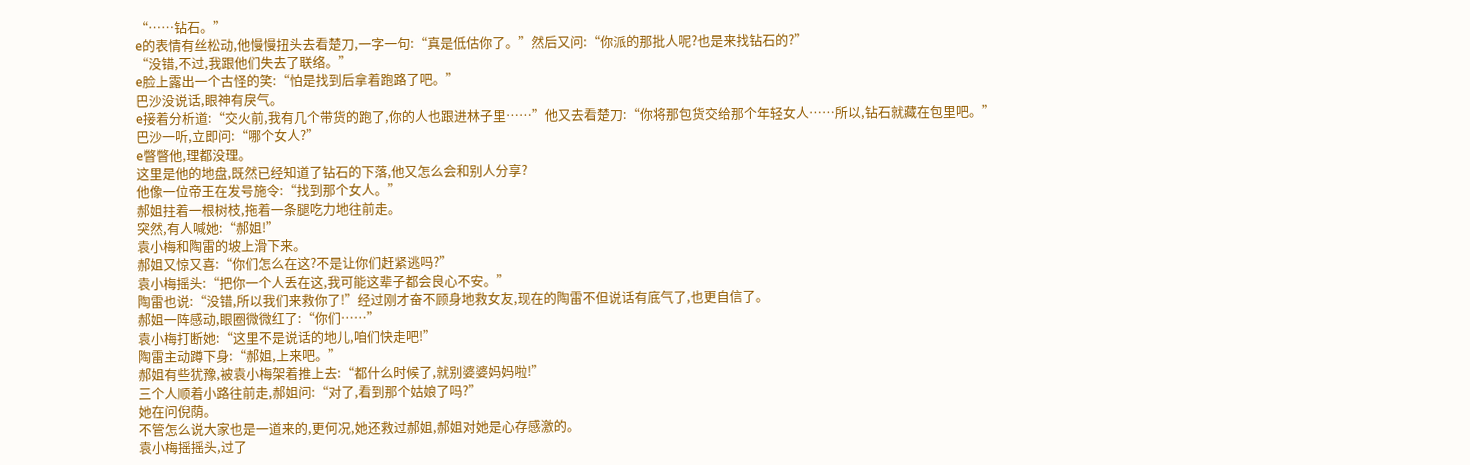“……钻石。”
e的表情有丝松动,他慢慢扭头去看楚刀,一字一句:“真是低估你了。”然后又问:“你派的那批人呢?也是来找钻石的?”
“没错,不过,我跟他们失去了联络。”
e脸上露出一个古怪的笑:“怕是找到后拿着跑路了吧。”
巴沙没说话,眼神有戾气。
e接着分析道:“交火前,我有几个带货的跑了,你的人也跟进林子里……”他又去看楚刀:“你将那包货交给那个年轻女人……所以,钻石就藏在包里吧。”
巴沙一听,立即问:“哪个女人?”
e瞥瞥他,理都没理。
这里是他的地盘,既然已经知道了钻石的下落,他又怎么会和别人分享?
他像一位帝王在发号施令:“找到那个女人。”
郝姐拄着一根树枝,拖着一条腿吃力地往前走。
突然,有人喊她:“郝姐!”
袁小梅和陶雷的坡上滑下来。
郝姐又惊又喜:“你们怎么在这?不是让你们赶紧逃吗?”
袁小梅摇头:“把你一个人丢在这,我可能这辈子都会良心不安。”
陶雷也说:“没错,所以我们来救你了!”经过刚才奋不顾身地救女友,现在的陶雷不但说话有底气了,也更自信了。
郝姐一阵感动,眼圈微微红了:“你们……”
袁小梅打断她:“这里不是说话的地儿,咱们快走吧!”
陶雷主动蹲下身:“郝姐,上来吧。”
郝姐有些犹豫,被袁小梅架着推上去:“都什么时候了,就别婆婆妈妈啦!”
三个人顺着小路往前走,郝姐问:“对了,看到那个姑娘了吗?”
她在问倪荫。
不管怎么说大家也是一道来的,更何况,她还救过郝姐,郝姐对她是心存感激的。
袁小梅摇摇头,过了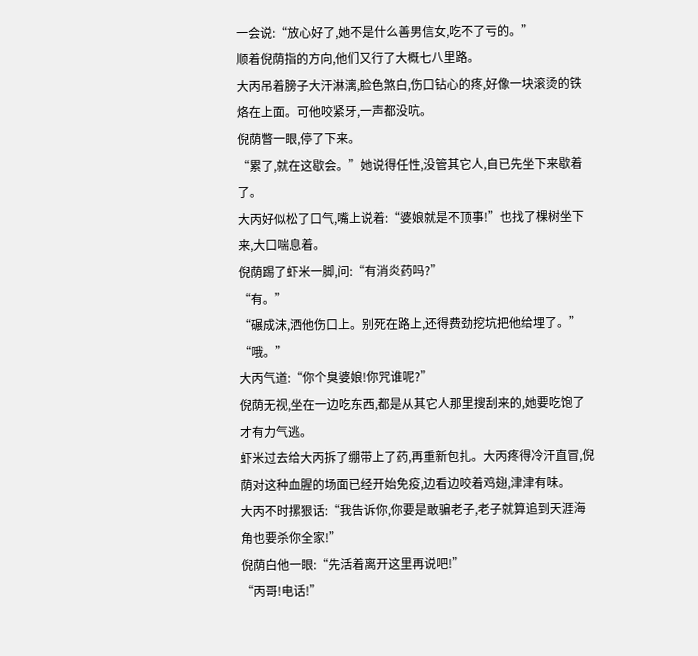一会说:“放心好了,她不是什么善男信女,吃不了亏的。”
顺着倪荫指的方向,他们又行了大概七八里路。
大丙吊着膀子大汗淋漓,脸色煞白,伤口钻心的疼,好像一块滚烫的铁烙在上面。可他咬紧牙,一声都没吭。
倪荫瞥一眼,停了下来。
“累了,就在这歇会。”她说得任性,没管其它人,自已先坐下来歇着了。
大丙好似松了口气,嘴上说着:“婆娘就是不顶事!”也找了棵树坐下来,大口喘息着。
倪荫踢了虾米一脚,问:“有消炎药吗?”
“有。”
“碾成沫,洒他伤口上。别死在路上,还得费劲挖坑把他给埋了。”
“哦。”
大丙气道:“你个臭婆娘!你咒谁呢?”
倪荫无视,坐在一边吃东西,都是从其它人那里搜刮来的,她要吃饱了才有力气逃。
虾米过去给大丙拆了绷带上了药,再重新包扎。大丙疼得冷汗直冒,倪荫对这种血腥的场面已经开始免疫,边看边咬着鸡翅,津津有味。
大丙不时摞狠话:“我告诉你,你要是敢骗老子,老子就算追到天涯海角也要杀你全家!”
倪荫白他一眼:“先活着离开这里再说吧!”
“丙哥!电话!”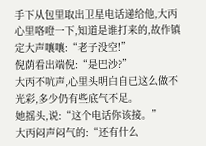手下从包里取出卫星电话递给他,大丙心里咯噔一下,知道是谁打来的,故作镇定大声嚷嚷:“老子没空!”
倪荫看出端倪:“是巴沙?”
大丙不吭声,心里头明白自已这么做不光彩,多少仍有些底气不足。
她摇头,说:“这个电话你该接。”
大丙闷声闷气的:“还有什么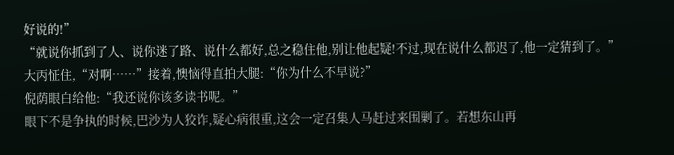好说的!”
“就说你抓到了人、说你迷了路、说什么都好,总之稳住他,别让他起疑!不过,现在说什么都迟了,他一定猜到了。”
大丙怔住,“对啊……”接着,懊恼得直拍大腿:“你为什么不早说?”
倪荫眼白给他:“我还说你该多读书呢。”
眼下不是争执的时候,巴沙为人狡诈,疑心病很重,这会一定召集人马赶过来围剿了。若想东山再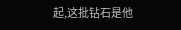起,这批钻石是他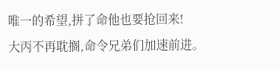唯一的希望,拼了命他也要抢回来!
大丙不再耽搁,命令兄弟们加速前进。